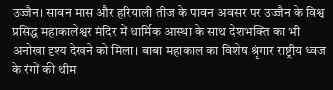उज्जैन। सावन मास और हरियाली तीज के पावन अवसर पर उज्जैन के विश्व प्रसिद्ध महाकालेश्वर मंदिर में धार्मिक आस्था के साथ देशभक्ति का भी अनोखा दृश्य देखने को मिला। बाबा महाकाल का विशेष श्रृंगार राष्ट्रीय ध्वज के रंगों की थीम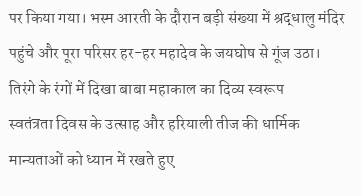पर किया गया। भस्म आरती के दौरान बड़ी संख्या में श्रद्धालु मंदिर पहुंचे और पूरा परिसर हर-हर महादेव के जयघोष से गूंज उठा।
तिरंगे के रंगों में दिखा बाबा महाकाल का दिव्य स्वरूप
स्वतंत्रता दिवस के उत्साह और हरियाली तीज की धार्मिक मान्यताओं को ध्यान में रखते हुए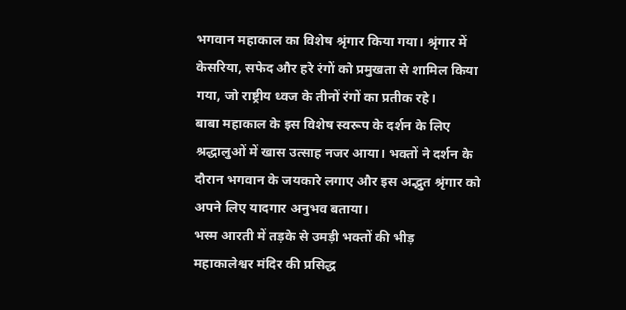भगवान महाकाल का विशेष श्रृंगार किया गया। श्रृंगार में केसरिया, सफेद और हरे रंगों को प्रमुखता से शामिल किया गया, जो राष्ट्रीय ध्वज के तीनों रंगों का प्रतीक रहे।
बाबा महाकाल के इस विशेष स्वरूप के दर्शन के लिए श्रद्धालुओं में खास उत्साह नजर आया। भक्तों ने दर्शन के दौरान भगवान के जयकारे लगाए और इस अद्भुत श्रृंगार को अपने लिए यादगार अनुभव बताया।
भस्म आरती में तड़के से उमड़ी भक्तों की भीड़
महाकालेश्वर मंदिर की प्रसिद्ध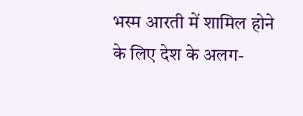भस्म आरती में शामिल होने के लिए देश के अलग-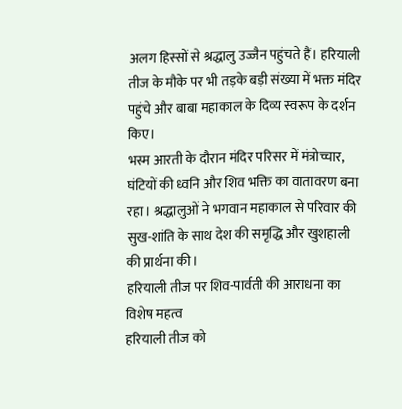अलग हिस्सों से श्रद्धालु उज्जैन पहुंचते हैं। हरियाली तीज के मौके पर भी तड़के बड़ी संख्या में भक्त मंदिर पहुंचे और बाबा महाकाल के दिव्य स्वरूप के दर्शन किए।
भस्म आरती के दौरान मंदिर परिसर में मंत्रोच्चार, घंटियों की ध्वनि और शिव भक्ति का वातावरण बना रहा। श्रद्धालुओं ने भगवान महाकाल से परिवार की सुख-शांति के साथ देश की समृद्धि और खुशहाली की प्रार्थना की।
हरियाली तीज पर शिव-पार्वती की आराधना का विशेष महत्व
हरियाली तीज को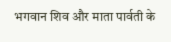भगवान शिव और माता पार्वती के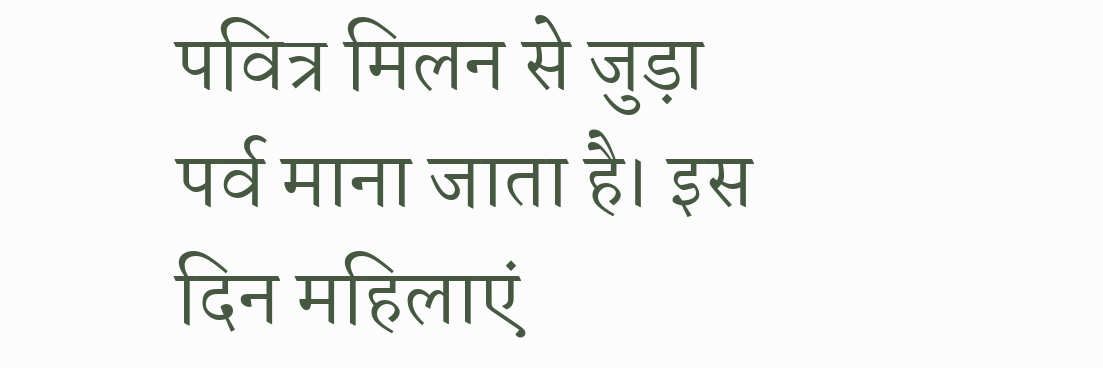पवित्र मिलन से जुड़ा पर्व माना जाता है। इस दिन महिलाएं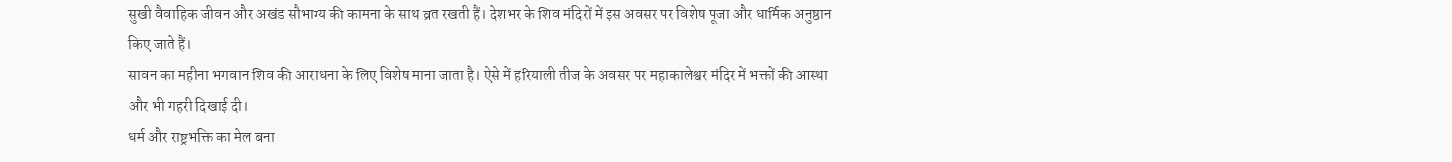सुखी वैवाहिक जीवन और अखंड सौभाग्य की कामना के साथ व्रत रखती हैं। देशभर के शिव मंदिरों में इस अवसर पर विशेष पूजा और धार्मिक अनुष्ठान किए जाते हैं।
सावन का महीना भगवान शिव की आराधना के लिए विशेष माना जाता है। ऐसे में हरियाली तीज के अवसर पर महाकालेश्वर मंदिर में भक्तों की आस्था और भी गहरी दिखाई दी।
धर्म और राष्ट्रभक्ति का मेल बना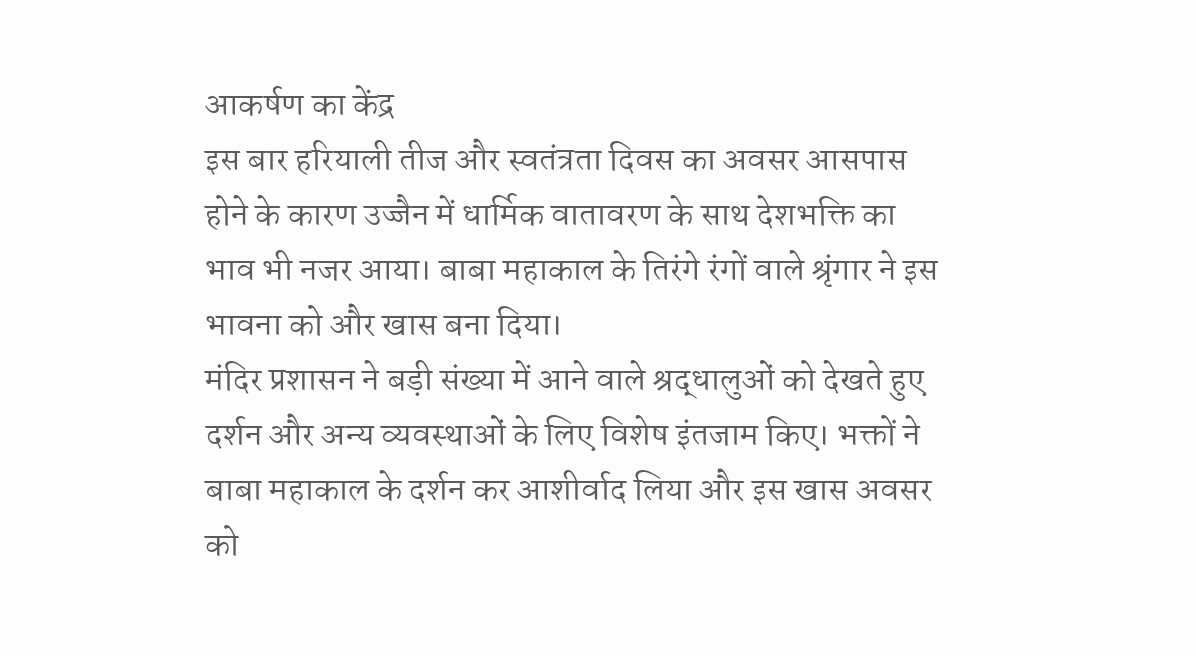आकर्षण का केंद्र
इस बार हरियाली तीज और स्वतंत्रता दिवस का अवसर आसपास होने के कारण उज्जैन में धार्मिक वातावरण के साथ देशभक्ति का भाव भी नजर आया। बाबा महाकाल के तिरंगे रंगों वाले श्रृंगार ने इस भावना को और खास बना दिया।
मंदिर प्रशासन ने बड़ी संख्या में आने वाले श्रद्धालुओं को देखते हुए दर्शन और अन्य व्यवस्थाओं के लिए विशेष इंतजाम किए। भक्तों ने बाबा महाकाल के दर्शन कर आशीर्वाद लिया और इस खास अवसर को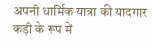अपनी धार्मिक यात्रा की यादगार कड़ी के रूप में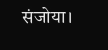संजोया।